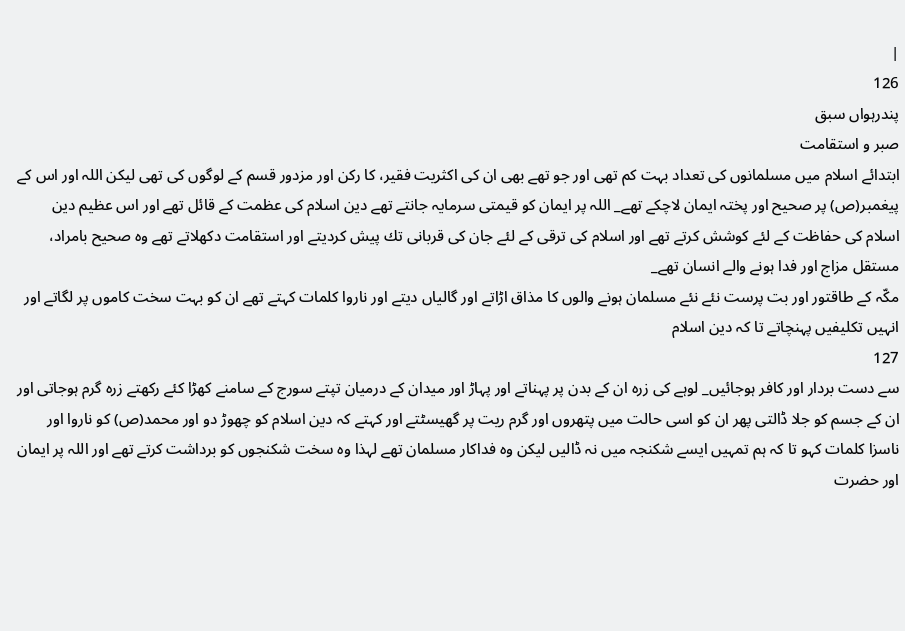|
126
پندرہواں سبق
صبر و استقامت
ابتدائے اسلام ميں مسلمانوں كى تعداد بہت كم تھى اور جو تھے بھى ان كى اكثريت فقير، كا ركن اور مزدور قسم كے لوگوں كى تھى ليكن اللہ اور اس كے پيغمبر(ص) پر صحيح اور پختہ ايمان لاچكے تھے_ اللہ پر ايمان كو قيمتى سرمايہ جانتے تھے دين اسلام كى عظمت كے قائل تھے اور اس عظيم دين اسلام كى حفاظت كے لئے كوشش كرتے تھے اور اسلام كى ترقى كے لئے جان كى قربانى تك پيش كرديتے اور استقامت دكھلاتے تھے وہ صحيح بامراد، مستقل مزاج اور فدا ہونے والے انسان تھے_
مكّہ كے طاقتور اور بت پرست نئے نئے مسلمان ہونے والوں كا مذاق اڑاتے اور گالياں ديتے اور ناروا كلمات كہتے تھے ان كو بہت سخت كاموں پر لگاتے اور انہيں تكليفيں پہنچاتے تا كہ دين اسلام
127
سے دست بردار اور كافر ہوجائيں_ لوہے كى زرہ ان كے بدن پر پہناتے اور پہاڑ اور ميدان كے درميان تپتے سورج كے سامنے كھڑا كئے ركھتے زرہ گرم ہوجاتى اور ان كے جسم كو جلا ڈالتى پھر ان كو اسى حالت ميں پتھروں اور گرم ريت پر گھيسٹتے اور كہتے كہ دين اسلام كو چھوڑ دو اور محمد(ص) كو ناروا اور ناسزا كلمات كہو تا كہ ہم تمہيں ايسے شكنجہ ميں نہ ڈاليں ليكن وہ فداكار مسلمان تھے لہذا وہ سخت شكنجوں كو برداشت كرتے تھے اور اللہ پر ايمان اور حضرت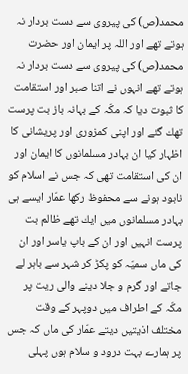محمد(ص) كى پيروى سے دست بردار نہ ہوتے تھے اور اللہ پر ايمان اور حضرت محمد(ص) كى پيروى سے دست بردار نہ ہوتے تھے انہوں نے اتنا صبر اور استقامت كا ثبوت ديا كہ مكّہ كے بہانہ باز بت پرست تھك گئے اور اپنى كمزورى اور پريشانى كا اظہار كيا ان بہادر مسلمانوں كا ايمان اور ان كى استقامت تھى كہ جس نے اسلام كو نابود ہونے سے محفوظ ركھا عمّار ايسے ہى بہادر مسلمانوں ميں ايك تھے ظالم بت پرست انہيں اور ان كے باپ ياسر اور ان كى ماں سميّہ كو پكڑ كر شہر سے باہر لے جاتے اور گرم و جلا دينے والى ريت پر مكّہ كے اطراف ميں دوپہر كے وقت مختلف اذيتيں ديتے عمّار كى ماں كہ جس پر ہمارے بہت درود و سلام ہوں پہلى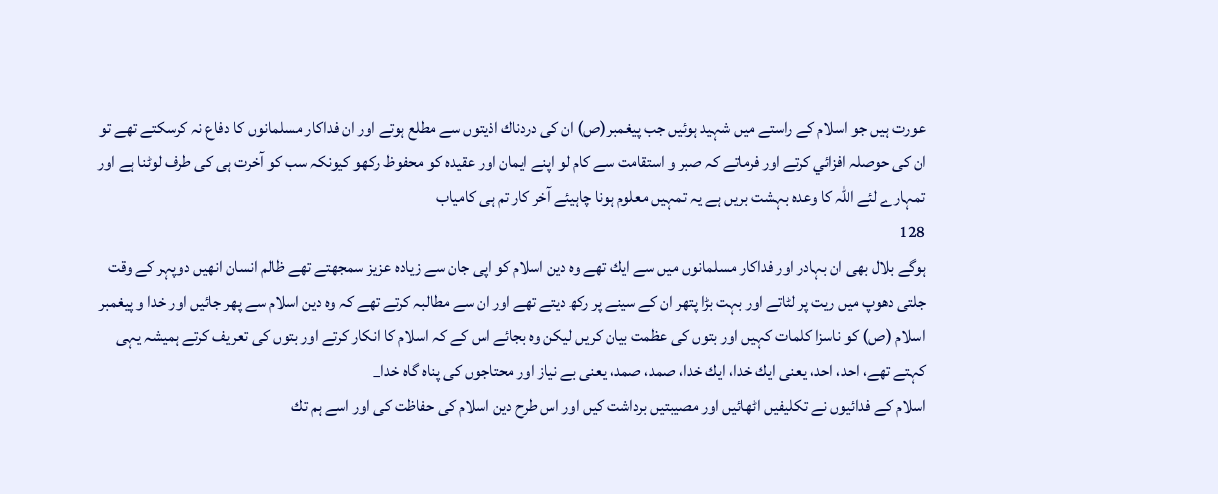عورت ہيں جو اسلام كے راستے ميں شہيد ہوئيں جب پيغمبر(ص) ان كى دردناك اذيتوں سے مطلع ہوتے اور ان فداكار مسلمانوں كا دفاع نہ كرسكتے تھے تو ان كى حوصلہ افزائي كرتے اور فرماتے كہ صبر و استقامت سے كام لو اپنے ايمان اور عقيدہ كو محفوظ ركھو كيونكہ سب كو آخرت ہى كى طرف لوٹنا ہے اور تمہارے لئے اللہ كا وعدہ بہشت بريں ہے يہ تمہيں معلوم ہونا چاہيئے آخر كار تم ہى كامياب
128
ہوگے بلال بھى ان بہادر اور فداكار مسلمانوں ميں سے ايك تھے وہ دين اسلام كو اپى جان سے زيادہ عزيز سمجھتے تھے ظالم انسان انھيں دوپہر كے وقت جلتى دھوپ ميں ريت پر لٹاتے اور بہت بڑا پتھر ان كے سينے پر ركھ ديتے تھے اور ان سے مطالبہ كرتے تھے كہ وہ دين اسلام سے پھر جائيں اور خدا و پيغمبر اسلام (ص) كو ناسزا كلمات كہيں اور بتوں كى عظمت بيان كريں ليكن وہ بجائے اس كے كہ اسلام كا انكار كرتے اور بتوں كى تعريف كرتے ہميشہ يہى كہتے تھے، احد، احد، يعنى ايك خدا، ايك خدا، صمد، صمد، يعنى بے نياز اور محتاجوں كى پناہ گاہ خدا_
اسلام كے فدائيوں نے تكليفيں اٹھائيں اور مصيبتيں برداشت كيں اور اس طرح دين اسلام كى حفاظت كى اور اسے ہم تك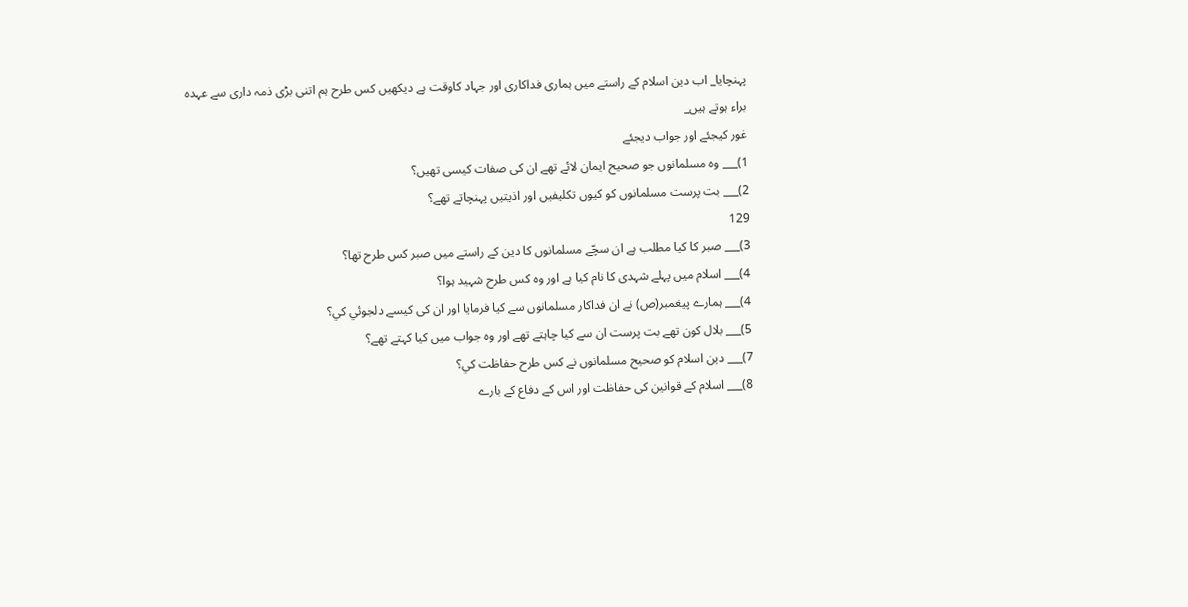پہنچايا_ اب دين اسلام كے راستے ميں ہمارى فداكارى اور جہاد كاوقت ہے ديكھيں كس طرح ہم اتنى بڑى ذمہ دارى سے عہدہ براء ہوتے ہيں_
غور كيجئے اور جواب ديجئے
1)___ وہ مسلمانوں جو صحيح ايمان لائے تھے ان كى صفات كيسى تھيں؟
2)___ بت پرست مسلمانوں كو كيوں تكليفيں اور اذيتيں پہنچاتے تھے؟
129
3)___ صبر كا كيا مطلب ہے ان سچّے مسلمانوں كا دين كے راستے ميں صبر كس طرح تھا؟
4)___ اسلام ميں پہلے شہدى كا نام كيا ہے اور وہ كس طرح شہيد ہوا؟
4)___ ہمارے پيغمبر(ص) نے ان فداكار مسلمانوں سے كيا فرمايا اور ان كى كيسے دلجوئي كي؟
5)___ بلال كون تھے بت پرست ان سے كيا چاہتے تھے اور وہ جواب ميں كيا كہتے تھے؟
7)___ دين اسلام كو صحيح مسلمانوں نے كس طرح حفاظت كي؟
8)___ اسلام كے قوانين كى حفاظت اور اس كے دفاع كے بارے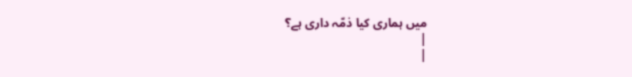ميں ہمارى كيا ذمّہ دارى ہے؟
|
|